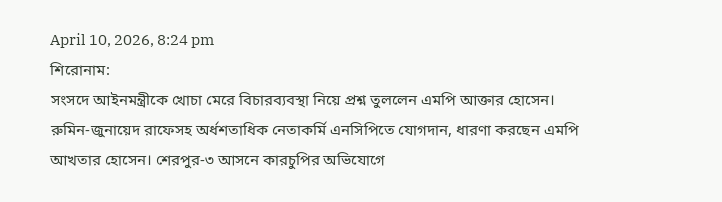April 10, 2026, 8:24 pm
শিরোনাম:
সংসদে আইনমন্ত্রীকে খোচা মেরে বিচারব্যবস্থা নিয়ে প্রশ্ন তুললেন এমপি আক্তার হোসেন। রুমিন-জুনায়েদ রাফেসহ অর্ধশতাধিক নেতাকর্মি এনসিপিতে যোগদান, ধারণা করছেন এমপি আখতার হোসেন। শেরপুর-৩ আসনে কারচুপির অভিযোগে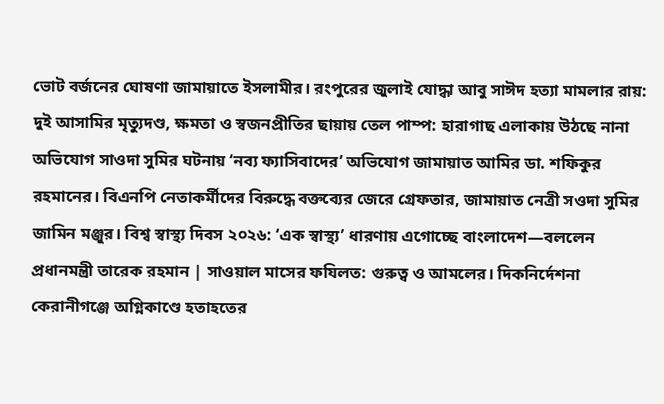ভোট বর্জনের ঘোষণা জামায়াতে ইসলামীর। রংপুরের জুলাই যোদ্ধা আবু সাঈদ হত্যা মামলার রায়: দুই আসামির মৃত্যুদণ্ড, ক্ষমতা ও স্বজনপ্রীতির ছায়ায় তেল পাম্প: হারাগাছ এলাকায় উঠছে নানা অভিযোগ সাওদা সুমির ঘটনায় ‘নব্য ফ্যাসিবাদের’ অভিযোগ জামায়াত আমির ডা. শফিকুর রহমানের। বিএনপি নেতাকর্মীদের বিরুদ্ধে বক্তব্যের জেরে গ্রেফতার, জামায়াত নেত্রী সওদা সুমির জামিন মঞ্জুর। বিশ্ব স্বাস্থ্য দিবস ২০২৬: ‘এক স্বাস্থ্য’ ধারণায় এগোচ্ছে বাংলাদেশ—বললেন প্রধানমন্ত্রী তারেক রহমান | সাওয়াল মাসের ফযিলত: গুরুত্ব ও আমলের। দিকনির্দেশনা কেরানীগঞ্জে অগ্নিকাণ্ডে হতাহতের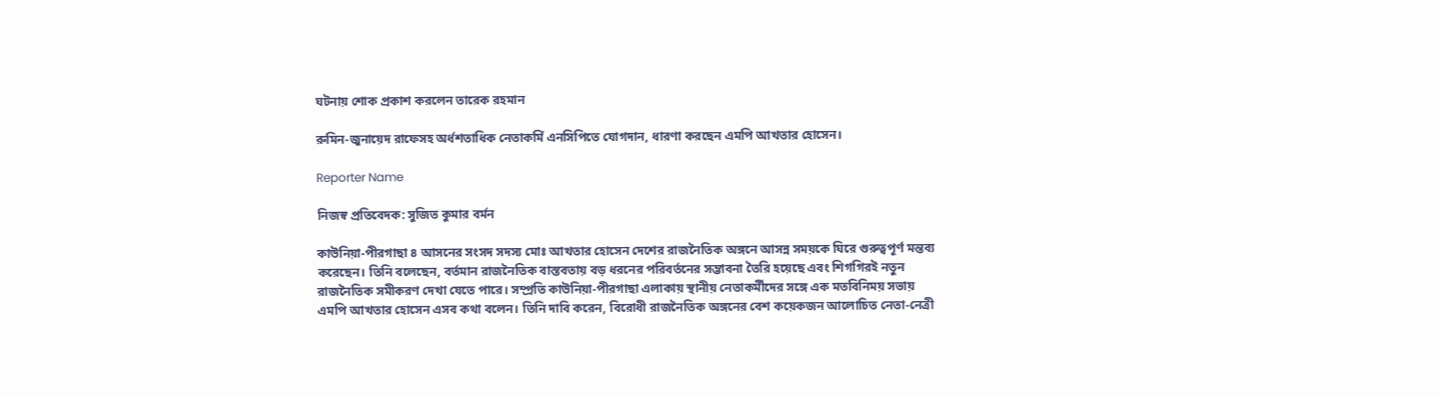ঘটনায় শোক প্রকাশ করলেন তারেক রহমান

রুমিন-জুনায়েদ রাফেসহ অর্ধশতাধিক নেতাকর্মি এনসিপিতে যোগদান, ধারণা করছেন এমপি আখতার হোসেন।

Reporter Name

নিজস্ব প্রতিবেদক: সুজিত কুমার বর্মন

কাউনিয়া-পীরগাছা ৪ আসনের সংসদ সদস্য মোঃ আখতার হোসেন দেশের রাজনৈতিক অঙ্গনে আসন্ন সময়কে ঘিরে গুরুত্বপূর্ণ মন্তব্য করেছেন। তিনি বলেছেন, বর্তমান রাজনৈতিক বাস্তবতায় বড় ধরনের পরিবর্তনের সম্ভাবনা তৈরি হয়েছে এবং শিগগিরই নতুন রাজনৈতিক সমীকরণ দেখা যেতে পারে। সম্প্রতি কাউনিয়া-পীরগাছা এলাকায় স্থানীয় নেতাকর্মীদের সঙ্গে এক মতবিনিময় সভায় এমপি আখতার হোসেন এসব কথা বলেন। তিনি দাবি করেন, বিরোধী রাজনৈতিক অঙ্গনের বেশ কয়েকজন আলোচিত নেতা-নেত্রী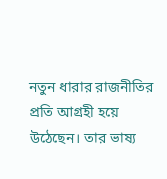নতুন ধারার রাজনীতির প্রতি আগ্রহী হয়ে উঠেছেন। তার ভাষ্য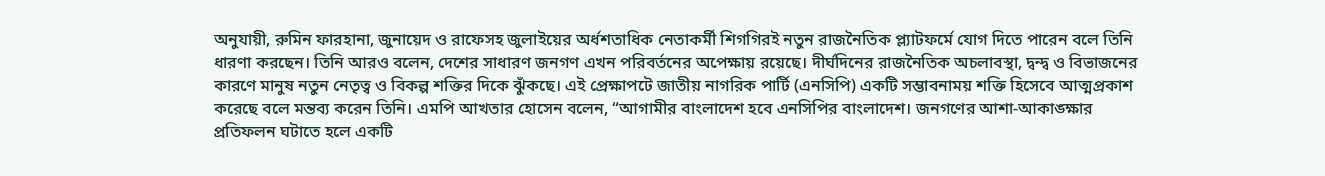অনুযায়ী, রুমিন ফারহানা, জুনায়েদ ও রাফেসহ জুলাইয়ের অর্ধশতাধিক নেতাকর্মী শিগগিরই নতুন রাজনৈতিক প্ল্যাটফর্মে যোগ দিতে পারেন বলে তিনি ধারণা করছেন। তিনি আরও বলেন, দেশের সাধারণ জনগণ এখন পরিবর্তনের অপেক্ষায় রয়েছে। দীর্ঘদিনের রাজনৈতিক অচলাবস্থা, দ্বন্দ্ব ও বিভাজনের কারণে মানুষ নতুন নেতৃত্ব ও বিকল্প শক্তির দিকে ঝুঁকছে। এই প্রেক্ষাপটে জাতীয় নাগরিক পার্টি (এনসিপি) একটি সম্ভাবনাময় শক্তি হিসেবে আত্মপ্রকাশ করেছে বলে মন্তব্য করেন তিনি। এমপি আখতার হোসেন বলেন, “আগামীর বাংলাদেশ হবে এনসিপির বাংলাদেশ। জনগণের আশা-আকাঙ্ক্ষার প্রতিফলন ঘটাতে হলে একটি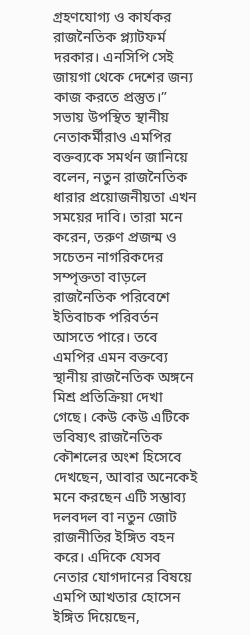গ্রহণযোগ্য ও কার্যকর রাজনৈতিক প্ল্যাটফর্ম দরকার। এনসিপি সেই জায়গা থেকে দেশের জন্য কাজ করতে প্রস্তুত।” সভায় উপস্থিত স্থানীয় নেতাকর্মীরাও এমপির বক্তব্যকে সমর্থন জানিয়ে বলেন, নতুন রাজনৈতিক ধারার প্রয়োজনীয়তা এখন সময়ের দাবি। তারা মনে করেন, তরুণ প্রজন্ম ও সচেতন নাগরিকদের সম্পৃক্ততা বাড়লে রাজনৈতিক পরিবেশে ইতিবাচক পরিবর্তন আসতে পারে। তবে এমপির এমন বক্তব্যে স্থানীয় রাজনৈতিক অঙ্গনে মিশ্র প্রতিক্রিয়া দেখা গেছে। কেউ কেউ এটিকে ভবিষ্যৎ রাজনৈতিক কৌশলের অংশ হিসেবে দেখছেন, আবার অনেকেই মনে করছেন এটি সম্ভাব্য দলবদল বা নতুন জোট রাজনীতির ইঙ্গিত বহন করে। এদিকে যেসব নেতার যোগদানের বিষয়ে এমপি আখতার হোসেন ইঙ্গিত দিয়েছেন,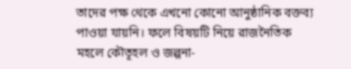তাদের পক্ষ থেকে এখনো কোনো আনুষ্ঠানিক বক্তব্য পাওয়া যায়নি। ফলে বিষয়টি নিয়ে রাজনৈতিক মহলে কৌতূহল ও জল্পনা-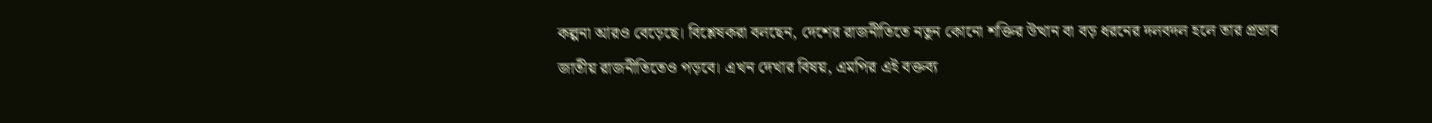কল্পনা আরও বেড়েছে। বিশ্লেষকরা বলছেন, দেশের রাজনীতিতে নতুন কোনো শক্তির উত্থান বা বড় ধরনের দলবদল হলে তার প্রভাব জাতীয় রাজনীতিতেও পড়বে। এখন দেখার বিষয়, এমপির এই বক্তব্য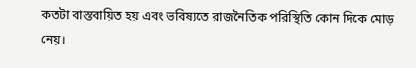কতটা বাস্তবায়িত হয় এবং ভবিষ্যতে রাজনৈতিক পরিস্থিতি কোন দিকে মোড় নেয়।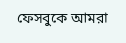ফেসবুকে আমরা